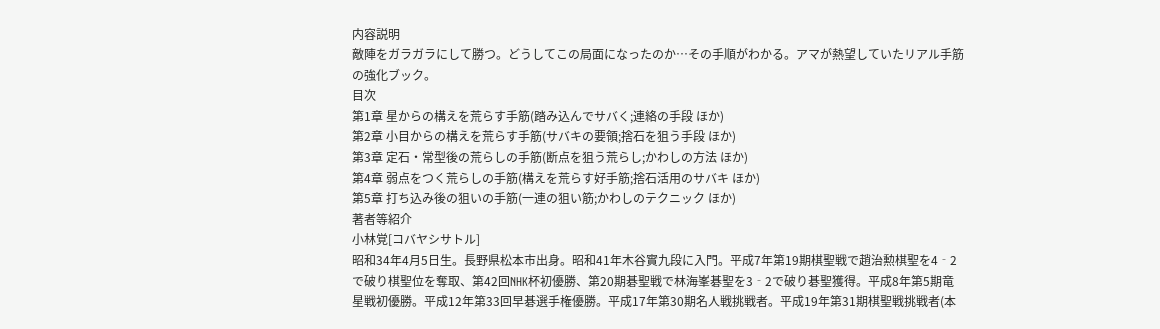内容説明
敵陣をガラガラにして勝つ。どうしてこの局面になったのか…その手順がわかる。アマが熱望していたリアル手筋の強化ブック。
目次
第1章 星からの構えを荒らす手筋(踏み込んでサバく;連絡の手段 ほか)
第2章 小目からの構えを荒らす手筋(サバキの要領;捨石を狙う手段 ほか)
第3章 定石・常型後の荒らしの手筋(断点を狙う荒らし;かわしの方法 ほか)
第4章 弱点をつく荒らしの手筋(構えを荒らす好手筋;捨石活用のサバキ ほか)
第5章 打ち込み後の狙いの手筋(一連の狙い筋;かわしのテクニック ほか)
著者等紹介
小林覚[コバヤシサトル]
昭和34年4月5日生。長野県松本市出身。昭和41年木谷實九段に入門。平成7年第19期棋聖戦で趙治勲棋聖を4‐2で破り棋聖位を奪取、第42回NHK杯初優勝、第20期碁聖戦で林海峯碁聖を3‐2で破り碁聖獲得。平成8年第5期竜星戦初優勝。平成12年第33回早碁選手権優勝。平成17年第30期名人戦挑戦者。平成19年第31期棋聖戦挑戦者(本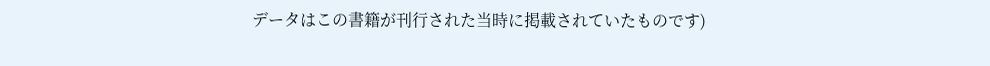データはこの書籍が刊行された当時に掲載されていたものです)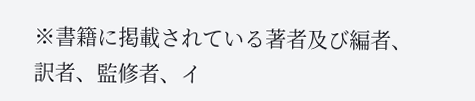※書籍に掲載されている著者及び編者、訳者、監修者、イ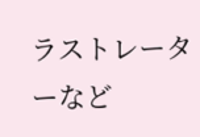ラストレーターなど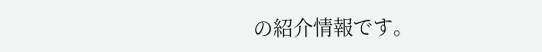の紹介情報です。